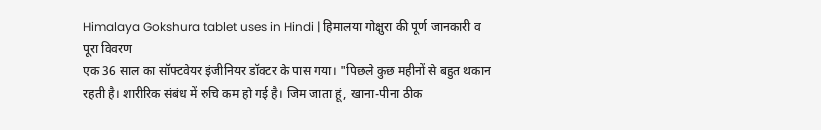Himalaya Gokshura tablet uses in Hindi | हिमालया गोक्षुरा की पूर्ण जानकारी व पूरा विवरण
एक 36 साल का सॉफ्टवेयर इंजीनियर डॉक्टर के पास गया। "पिछले कुछ महीनों से बहुत थकान रहती है। शारीरिक संबंध में रुचि कम हो गई है। जिम जाता हूं, खाना-पीना ठीक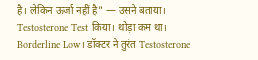है। लेकिन ऊर्जा नहीं है" — उसने बताया।
Testosterone Test किया। थोड़ा कम था। Borderline Low। डॉक्टर ने तुरंत Testosterone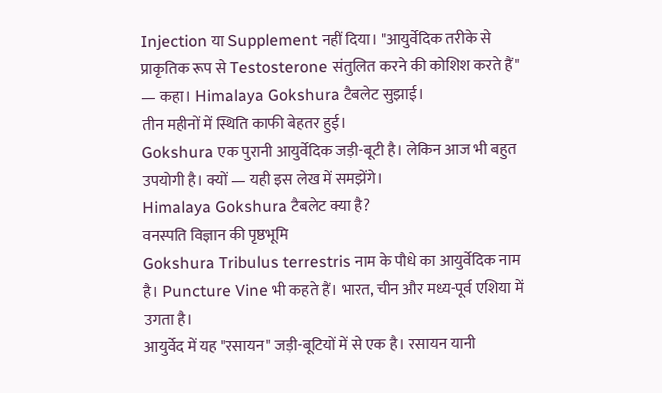Injection या Supplement नहीं दिया। "आयुर्वेदिक तरीके से प्राकृतिक रूप से Testosterone संतुलित करने की कोशिश करते हैं" — कहा। Himalaya Gokshura टैबलेट सुझाई।
तीन महीनों में स्थिति काफी बेहतर हुई।
Gokshura एक पुरानी आयुर्वेदिक जड़ी-बूटी है। लेकिन आज भी बहुत उपयोगी है। क्यों — यही इस लेख में समझेंगे।
Himalaya Gokshura टैबलेट क्या है?
वनस्पति विज्ञान की पृष्ठभूमि
Gokshura Tribulus terrestris नाम के पौधे का आयुर्वेदिक नाम है। Puncture Vine भी कहते हैं। भारत, चीन और मध्य-पूर्व एशिया में उगता है।
आयुर्वेद में यह "रसायन" जड़ी-बूटियों में से एक है। रसायन यानी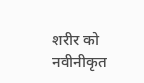शरीर को नवीनीकृत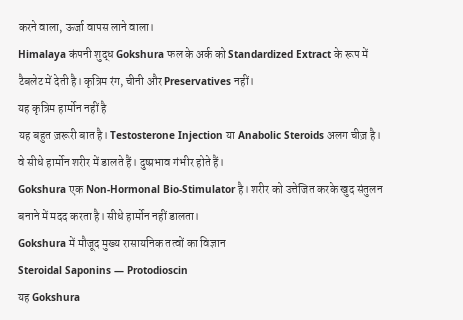करने वाला, ऊर्जा वापस लाने वाला।
Himalaya कंपनी शुद्ध Gokshura फल के अर्क को Standardized Extract के रूप में टैबलेट में देती है। कृत्रिम रंग, चीनी और Preservatives नहीं।
यह कृत्रिम हार्मोन नहीं है
यह बहुत ज़रूरी बात है। Testosterone Injection या Anabolic Steroids अलग चीज़ है। वे सीधे हार्मोन शरीर में डालते हैं। दुष्प्रभाव गंभीर होते हैं।
Gokshura एक Non-Hormonal Bio-Stimulator है। शरीर को उत्तेजित करके खुद संतुलन बनाने में मदद करता है। सीधे हार्मोन नहीं डालता।
Gokshura में मौजूद मुख्य रासायनिक तत्वों का विज्ञान
Steroidal Saponins — Protodioscin
यह Gokshura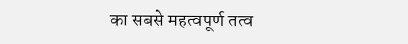का सबसे महत्वपूर्ण तत्व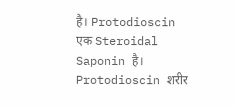है। Protodioscin एक Steroidal Saponin है।
Protodioscin शरीर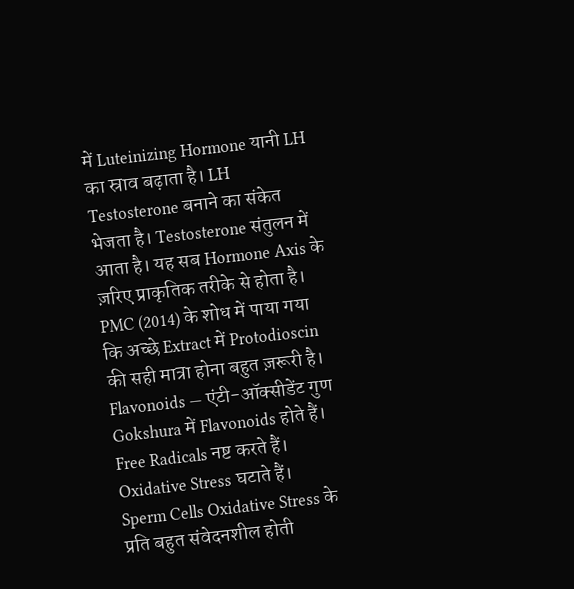में Luteinizing Hormone यानी LH का स्राव बढ़ाता है। LH Testosterone बनाने का संकेत भेजता है। Testosterone संतुलन में आता है। यह सब Hormone Axis के ज़रिए प्राकृतिक तरीके से होता है।
PMC (2014) के शोध में पाया गया कि अच्छे Extract में Protodioscin की सही मात्रा होना बहुत ज़रूरी है।
Flavonoids — एंटी-ऑक्सीडेंट गुण
Gokshura में Flavonoids होते हैं। Free Radicals नष्ट करते हैं। Oxidative Stress घटाते हैं।
Sperm Cells Oxidative Stress के प्रति बहुत संवेदनशील होती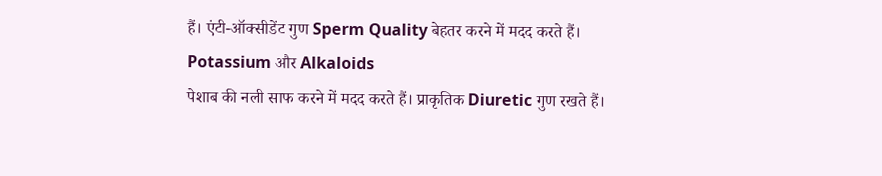हैं। एंटी-ऑक्सीडेंट गुण Sperm Quality बेहतर करने में मदद करते हैं।
Potassium और Alkaloids
पेशाब की नली साफ करने में मदद करते हैं। प्राकृतिक Diuretic गुण रखते हैं।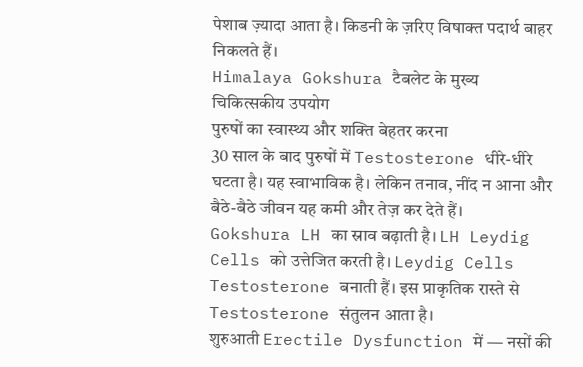पेशाब ज़्यादा आता है। किडनी के ज़रिए विषाक्त पदार्थ बाहर निकलते हैं।
Himalaya Gokshura टैबलेट के मुख्य चिकित्सकीय उपयोग
पुरुषों का स्वास्थ्य और शक्ति बेहतर करना
30 साल के बाद पुरुषों में Testosterone धीरे-धीरे घटता है। यह स्वाभाविक है। लेकिन तनाव, नींद न आना और बैठे-बैठे जीवन यह कमी और तेज़ कर देते हैं।
Gokshura LH का स्राव बढ़ाती है। LH Leydig Cells को उत्तेजित करती है। Leydig Cells Testosterone बनाती हैं। इस प्राकृतिक रास्ते से Testosterone संतुलन आता है।
शुरुआती Erectile Dysfunction में — नसों की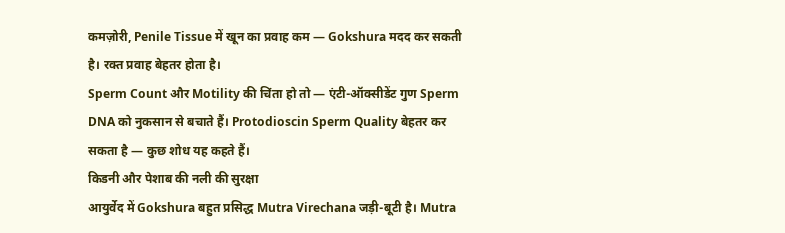कमज़ोरी, Penile Tissue में खून का प्रवाह कम — Gokshura मदद कर सकती है। रक्त प्रवाह बेहतर होता है।
Sperm Count और Motility की चिंता हो तो — एंटी-ऑक्सीडेंट गुण Sperm DNA को नुकसान से बचाते हैं। Protodioscin Sperm Quality बेहतर कर सकता है — कुछ शोध यह कहते हैं।
किडनी और पेशाब की नली की सुरक्षा
आयुर्वेद में Gokshura बहुत प्रसिद्ध Mutra Virechana जड़ी-बूटी है। Mutra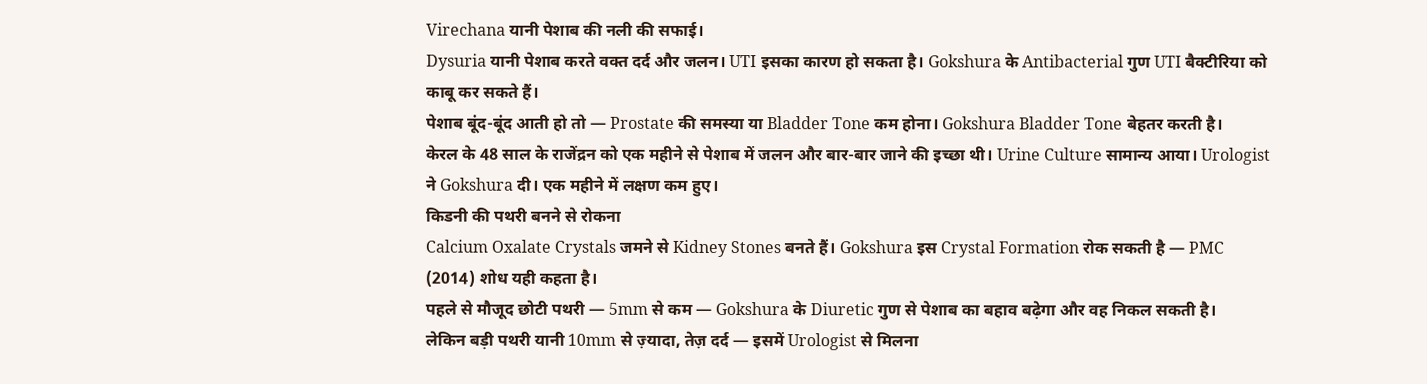Virechana यानी पेशाब की नली की सफाई।
Dysuria यानी पेशाब करते वक्त दर्द और जलन। UTI इसका कारण हो सकता है। Gokshura के Antibacterial गुण UTI बैक्टीरिया को काबू कर सकते हैं।
पेशाब बूंद-बूंद आती हो तो — Prostate की समस्या या Bladder Tone कम होना। Gokshura Bladder Tone बेहतर करती है।
केरल के 48 साल के राजेंद्रन को एक महीने से पेशाब में जलन और बार-बार जाने की इच्छा थी। Urine Culture सामान्य आया। Urologist ने Gokshura दी। एक महीने में लक्षण कम हुए।
किडनी की पथरी बनने से रोकना
Calcium Oxalate Crystals जमने से Kidney Stones बनते हैं। Gokshura इस Crystal Formation रोक सकती है — PMC (2014) शोध यही कहता है।
पहले से मौजूद छोटी पथरी — 5mm से कम — Gokshura के Diuretic गुण से पेशाब का बहाव बढ़ेगा और वह निकल सकती है।
लेकिन बड़ी पथरी यानी 10mm से ज़्यादा, तेज़ दर्द — इसमें Urologist से मिलना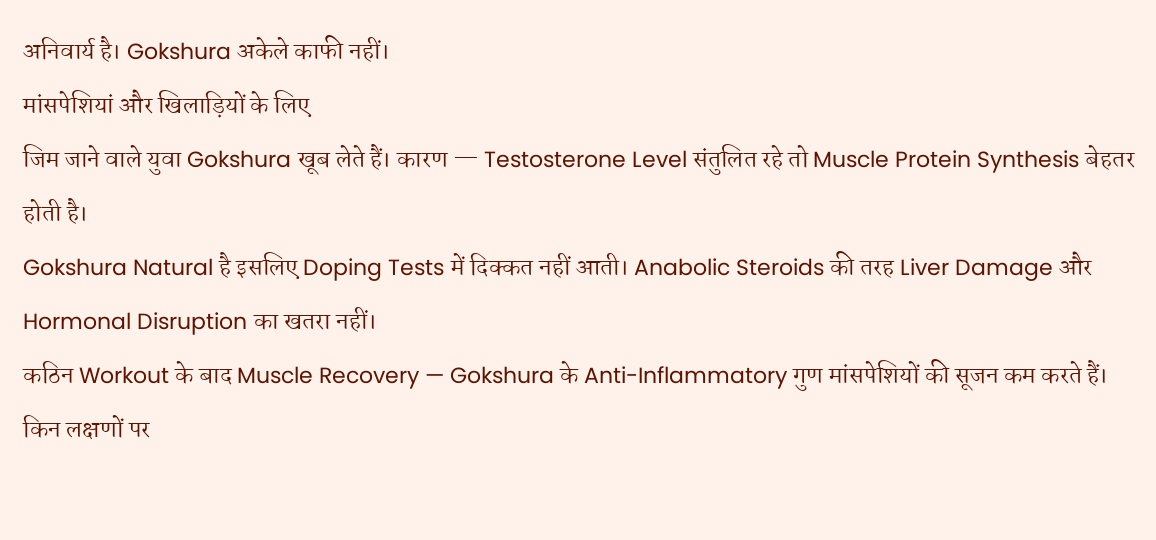अनिवार्य है। Gokshura अकेले काफी नहीं।
मांसपेशियां और खिलाड़ियों के लिए
जिम जाने वाले युवा Gokshura खूब लेते हैं। कारण — Testosterone Level संतुलित रहे तो Muscle Protein Synthesis बेहतर होती है।
Gokshura Natural है इसलिए Doping Tests में दिक्कत नहीं आती। Anabolic Steroids की तरह Liver Damage और Hormonal Disruption का खतरा नहीं।
कठिन Workout के बाद Muscle Recovery — Gokshura के Anti-Inflammatory गुण मांसपेशियों की सूजन कम करते हैं।
किन लक्षणों पर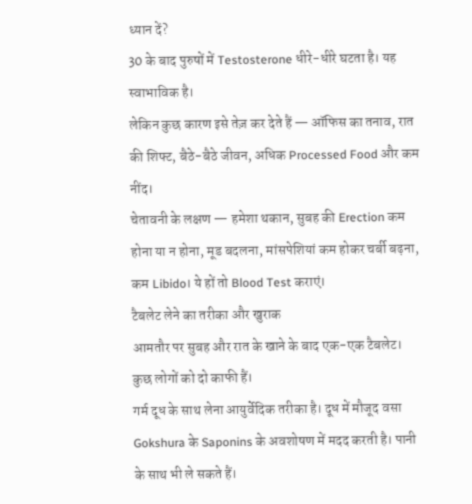ध्यान दें?
30 के बाद पुरुषों में Testosterone धीरे-धीरे घटता है। यह स्वाभाविक है।
लेकिन कुछ कारण इसे तेज़ कर देते हैं — ऑफिस का तनाव, रात की शिफ्ट, बैठे-बैठे जीवन, अधिक Processed Food और कम नींद।
चेतावनी के लक्षण — हमेशा थकान, सुबह की Erection कम होना या न होना, मूड बदलना, मांसपेशियां कम होकर चर्बी बढ़ना, कम Libido। ये हों तो Blood Test कराएं।
टैबलेट लेने का तरीका और खुराक
आमतौर पर सुबह और रात के खाने के बाद एक-एक टैबलेट। कुछ लोगों को दो काफी हैं।
गर्म दूध के साथ लेना आयुर्वेदिक तरीका है। दूध में मौजूद वसा Gokshura के Saponins के अवशोषण में मदद करती है। पानी के साथ भी ले सकते हैं।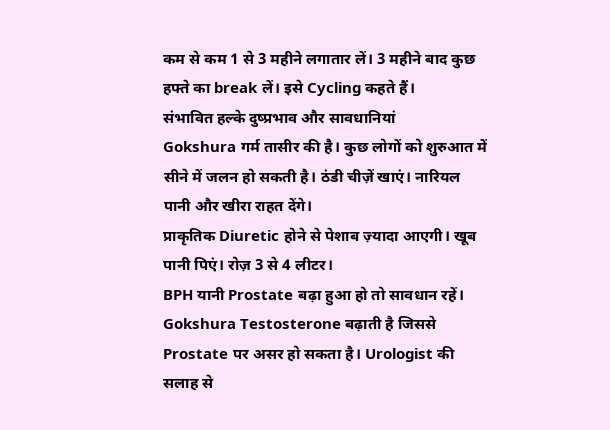कम से कम 1 से 3 महीने लगातार लें। 3 महीने बाद कुछ हफ्ते का break लें। इसे Cycling कहते हैं।
संभावित हल्के दुष्प्रभाव और सावधानियां
Gokshura गर्म तासीर की है। कुछ लोगों को शुरुआत में सीने में जलन हो सकती है। ठंडी चीज़ें खाएं। नारियल पानी और खीरा राहत देंगे।
प्राकृतिक Diuretic होने से पेशाब ज़्यादा आएगी। खूब पानी पिएं। रोज़ 3 से 4 लीटर।
BPH यानी Prostate बढ़ा हुआ हो तो सावधान रहें। Gokshura Testosterone बढ़ाती है जिससे Prostate पर असर हो सकता है। Urologist की सलाह से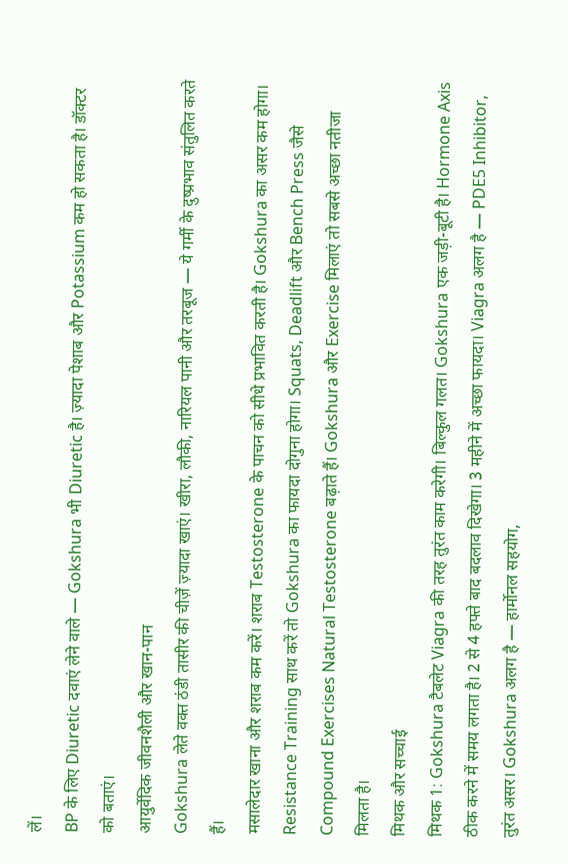लें।
BP के लिए Diuretic दवाएं लेने वाले — Gokshura भी Diuretic है। ज़्यादा पेशाब और Potassium कम हो सकता है। डॉक्टर को बताएं।
आयुर्वेदिक जीवनशैली और खान-पान
Gokshura लेते वक्त ठंडी तासीर की चीज़ें ज़्यादा खाएं। खीरा, लौकी, नारियल पानी और तरबूज — ये गर्मी के दुष्प्रभाव संतुलित करते हैं।
मसालेदार खाना और शराब कम करें। शराब Testosterone के पाचन को सीधे प्रभावित करती है। Gokshura का असर कम होगा।
Resistance Training साथ करें तो Gokshura का फायदा दोगुना होगा। Squats, Deadlift और Bench Press जैसे Compound Exercises Natural Testosterone बढ़ाते हैं। Gokshura और Exercise मिलाएं तो सबसे अच्छा नतीजा मिलता है।
मिथक और सच्चाई
मिथक 1: Gokshura टैबलेट Viagra की तरह तुरंत काम करेगी। बिल्कुल गलत। Gokshura एक जड़ी-बूटी है। Hormone Axis ठीक करने में समय लगता है। 2 से 4 हफ्ते बाद बदलाव दिखेगा। 3 महीने में अच्छा फायदा। Viagra अलग है — PDE5 Inhibitor, तुरंत असर। Gokshura अलग है — हार्मोनल सहयोग,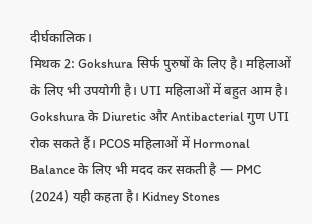दीर्घकालिक।
मिथक 2: Gokshura सिर्फ पुरुषों के लिए है। महिलाओं के लिए भी उपयोगी है। UTI महिलाओं में बहुत आम है। Gokshura के Diuretic और Antibacterial गुण UTI रोक सकते हैं। PCOS महिलाओं में Hormonal Balance के लिए भी मदद कर सकती है — PMC (2024) यही कहता है। Kidney Stones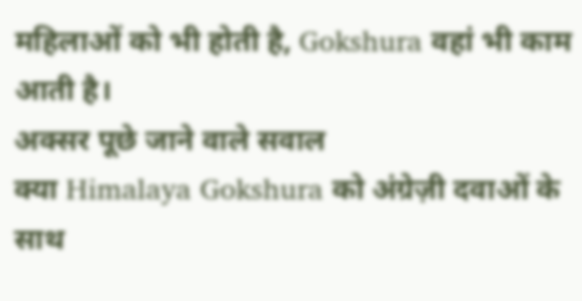महिलाओं को भी होती है, Gokshura वहां भी काम आती है।
अक्सर पूछे जाने वाले सवाल
क्या Himalaya Gokshura को अंग्रेज़ी दवाओं के साथ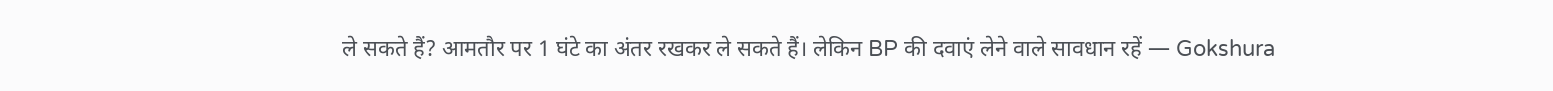ले सकते हैं? आमतौर पर 1 घंटे का अंतर रखकर ले सकते हैं। लेकिन BP की दवाएं लेने वाले सावधान रहें — Gokshura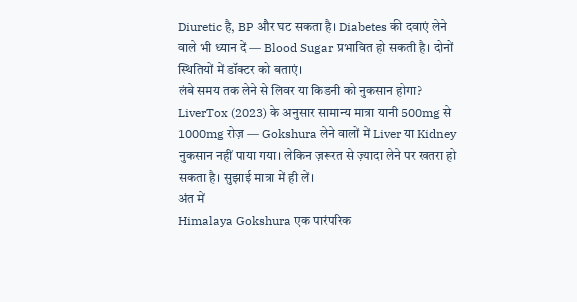Diuretic है, BP और घट सकता है। Diabetes की दवाएं लेने वाले भी ध्यान दें — Blood Sugar प्रभावित हो सकती है। दोनों स्थितियों में डॉक्टर को बताएं।
लंबे समय तक लेने से लिवर या किडनी को नुकसान होगा? LiverTox (2023) के अनुसार सामान्य मात्रा यानी 500mg से 1000mg रोज़ — Gokshura लेने वालों में Liver या Kidney नुकसान नहीं पाया गया। लेकिन ज़रूरत से ज़्यादा लेने पर खतरा हो सकता है। सुझाई मात्रा में ही लें।
अंत में
Himalaya Gokshura एक पारंपरिक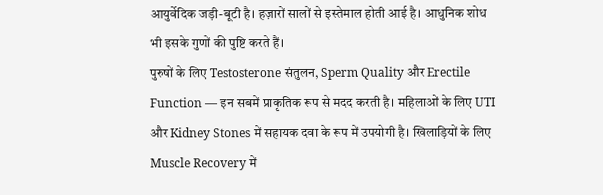आयुर्वेदिक जड़ी-बूटी है। हज़ारों सालों से इस्तेमाल होती आई है। आधुनिक शोध भी इसके गुणों की पुष्टि करते हैं।
पुरुषों के लिए Testosterone संतुलन, Sperm Quality और Erectile Function — इन सबमें प्राकृतिक रूप से मदद करती है। महिलाओं के लिए UTI और Kidney Stones में सहायक दवा के रूप में उपयोगी है। खिलाड़ियों के लिए Muscle Recovery में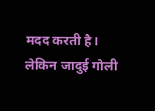मदद करती है।
लेकिन जादुई गोली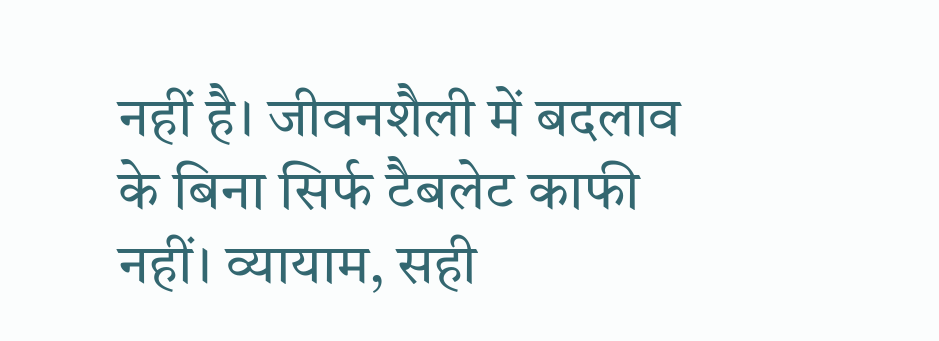नहीं है। जीवनशैली में बदलाव के बिना सिर्फ टैबलेट काफी नहीं। व्यायाम, सही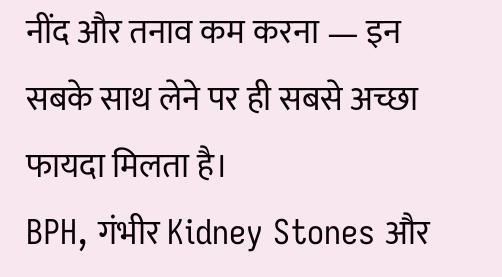नींद और तनाव कम करना — इन सबके साथ लेने पर ही सबसे अच्छा फायदा मिलता है।
BPH, गंभीर Kidney Stones और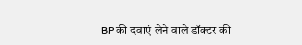BP की दवाएं लेने वाले डॉक्टर की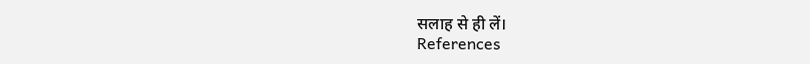सलाह से ही लें।
References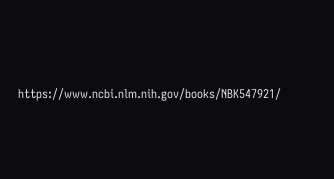https://www.ncbi.nlm.nih.gov/books/NBK547921/